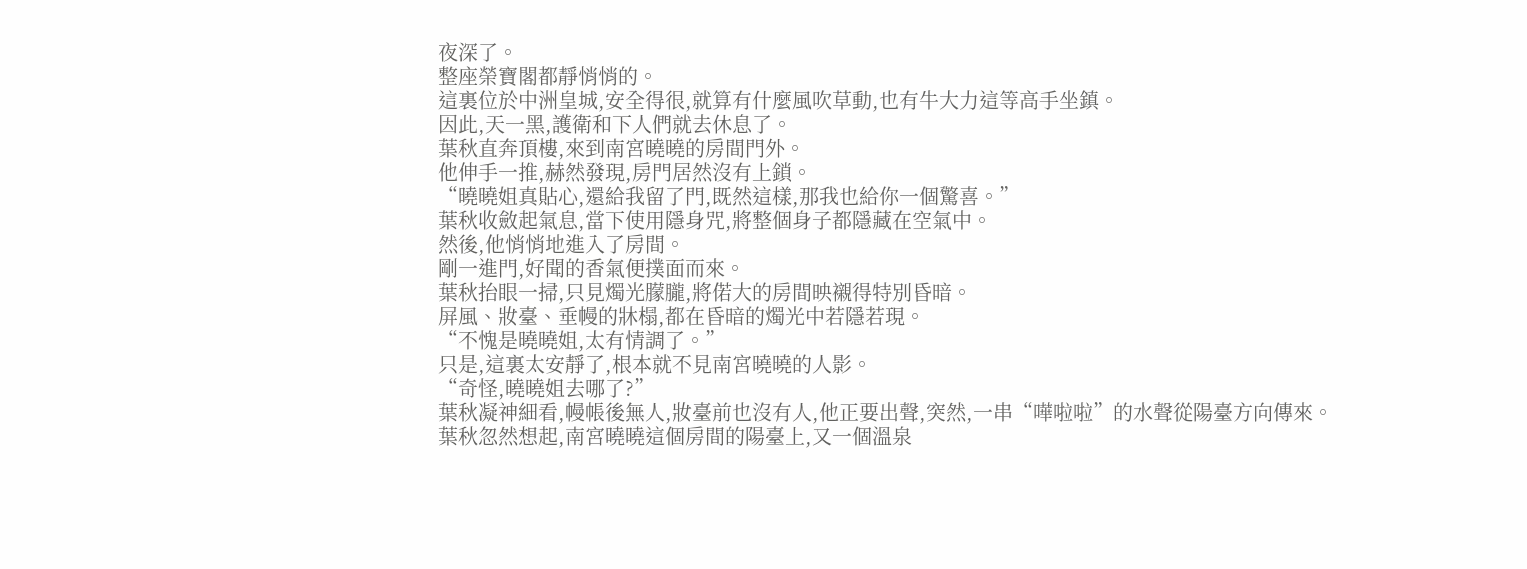夜深了。
整座榮寶閣都靜悄悄的。
這裏位於中洲皇城,安全得很,就算有什麼風吹草動,也有牛大力這等高手坐鎮。
因此,天一黑,護衛和下人們就去休息了。
葉秋直奔頂樓,來到南宮曉曉的房間門外。
他伸手一推,赫然發現,房門居然沒有上鎖。
“曉曉姐真貼心,還給我留了門,既然這樣,那我也給你一個驚喜。”
葉秋收斂起氣息,當下使用隱身咒,將整個身子都隱藏在空氣中。
然後,他悄悄地進入了房間。
剛一進門,好聞的香氣便撲面而來。
葉秋抬眼一掃,只見燭光朦朧,將偌大的房間映襯得特別昏暗。
屏風、妝臺、垂幔的牀榻,都在昏暗的燭光中若隱若現。
“不愧是曉曉姐,太有情調了。”
只是,這裏太安靜了,根本就不見南宮曉曉的人影。
“奇怪,曉曉姐去哪了?”
葉秋凝神細看,幔帳後無人,妝臺前也沒有人,他正要出聲,突然,一串“嘩啦啦”的水聲從陽臺方向傳來。
葉秋忽然想起,南宮曉曉這個房間的陽臺上,又一個溫泉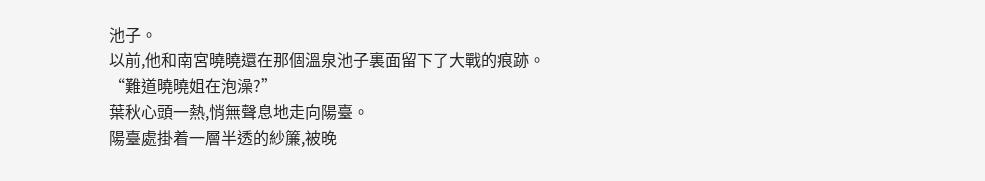池子。
以前,他和南宮曉曉還在那個溫泉池子裏面留下了大戰的痕跡。
“難道曉曉姐在泡澡?”
葉秋心頭一熱,悄無聲息地走向陽臺。
陽臺處掛着一層半透的紗簾,被晚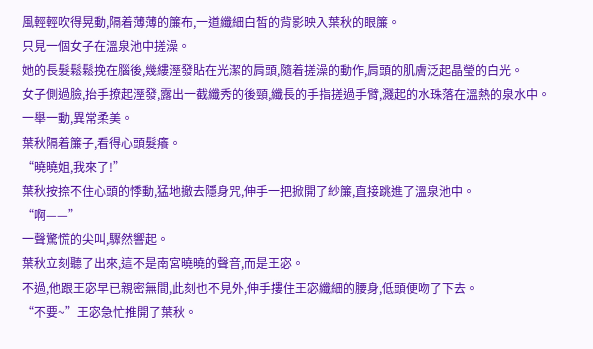風輕輕吹得晃動,隔着薄薄的簾布,一道纖細白皙的背影映入葉秋的眼簾。
只見一個女子在溫泉池中搓澡。
她的長髮鬆鬆挽在腦後,幾縷溼發貼在光潔的肩頭,隨着搓澡的動作,肩頭的肌膚泛起晶瑩的白光。
女子側過臉,抬手撩起溼發,露出一截纖秀的後頸,纖長的手指搓過手臂,濺起的水珠落在溫熱的泉水中。
一舉一動,異常柔美。
葉秋隔着簾子,看得心頭髮癢。
“曉曉姐,我來了!”
葉秋按捺不住心頭的悸動,猛地撤去隱身咒,伸手一把掀開了紗簾,直接跳進了溫泉池中。
“啊——”
一聲驚慌的尖叫,驟然響起。
葉秋立刻聽了出來,這不是南宮曉曉的聲音,而是王宓。
不過,他跟王宓早已親密無間,此刻也不見外,伸手摟住王宓纖細的腰身,低頭便吻了下去。
“不要~”王宓急忙推開了葉秋。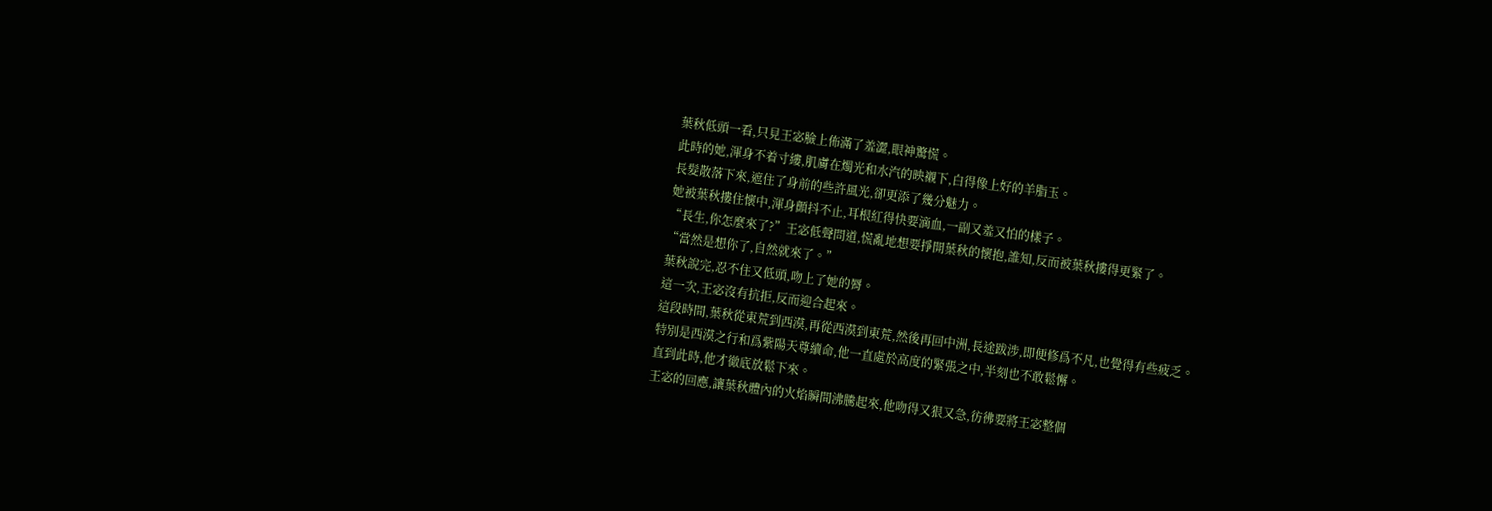葉秋低頭一看,只見王宓臉上佈滿了羞澀,眼神驚慌。
此時的她,渾身不着寸縷,肌膚在燭光和水汽的映襯下,白得像上好的羊脂玉。
長髮散落下來,遮住了身前的些許風光,卻更添了幾分魅力。
她被葉秋摟住懷中,渾身顫抖不止,耳根紅得快要滴血,一副又羞又怕的樣子。
“長生,你怎麼來了?”王宓低聲問道,慌亂地想要掙開葉秋的懷抱,誰知,反而被葉秋摟得更緊了。
“當然是想你了,自然就來了。”
葉秋說完,忍不住又低頭,吻上了她的脣。
這一次,王宓沒有抗拒,反而迎合起來。
這段時間,葉秋從東荒到西漠,再從西漠到東荒,然後再回中洲,長途跋涉,即便修爲不凡,也覺得有些疲乏。
特別是西漠之行和爲紫陽天尊續命,他一直處於高度的緊張之中,半刻也不敢鬆懈。
直到此時,他才徹底放鬆下來。
王宓的回應,讓葉秋體內的火焰瞬間沸騰起來,他吻得又狠又急,彷彿要將王宓整個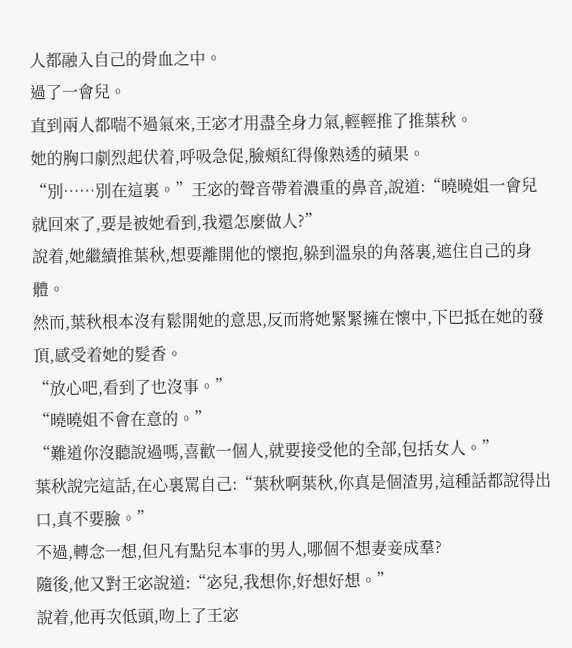人都融入自己的骨血之中。
過了一會兒。
直到兩人都喘不過氣來,王宓才用盡全身力氣,輕輕推了推葉秋。
她的胸口劇烈起伏着,呼吸急促,臉頰紅得像熟透的蘋果。
“別……別在這裏。”王宓的聲音帶着濃重的鼻音,說道:“曉曉姐一會兒就回來了,要是被她看到,我還怎麼做人?”
說着,她繼續推葉秋,想要離開他的懷抱,躲到溫泉的角落裏,遮住自己的身體。
然而,葉秋根本沒有鬆開她的意思,反而將她緊緊擁在懷中,下巴抵在她的發頂,感受着她的髮香。
“放心吧,看到了也沒事。”
“曉曉姐不會在意的。”
“難道你沒聽說過嗎,喜歡一個人,就要接受他的全部,包括女人。”
葉秋說完這話,在心裏罵自己:“葉秋啊葉秋,你真是個渣男,這種話都說得出口,真不要臉。”
不過,轉念一想,但凡有點兒本事的男人,哪個不想妻妾成羣?
隨後,他又對王宓說道:“宓兒,我想你,好想好想。”
說着,他再次低頭,吻上了王宓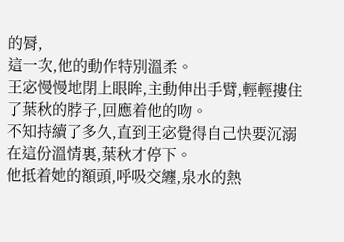的脣,
這一次,他的動作特別溫柔。
王宓慢慢地閉上眼眸,主動伸出手臂,輕輕摟住了葉秋的脖子,回應着他的吻。
不知持續了多久,直到王宓覺得自己快要沉溺在這份溫情裏,葉秋才停下。
他抵着她的額頭,呼吸交纏,泉水的熱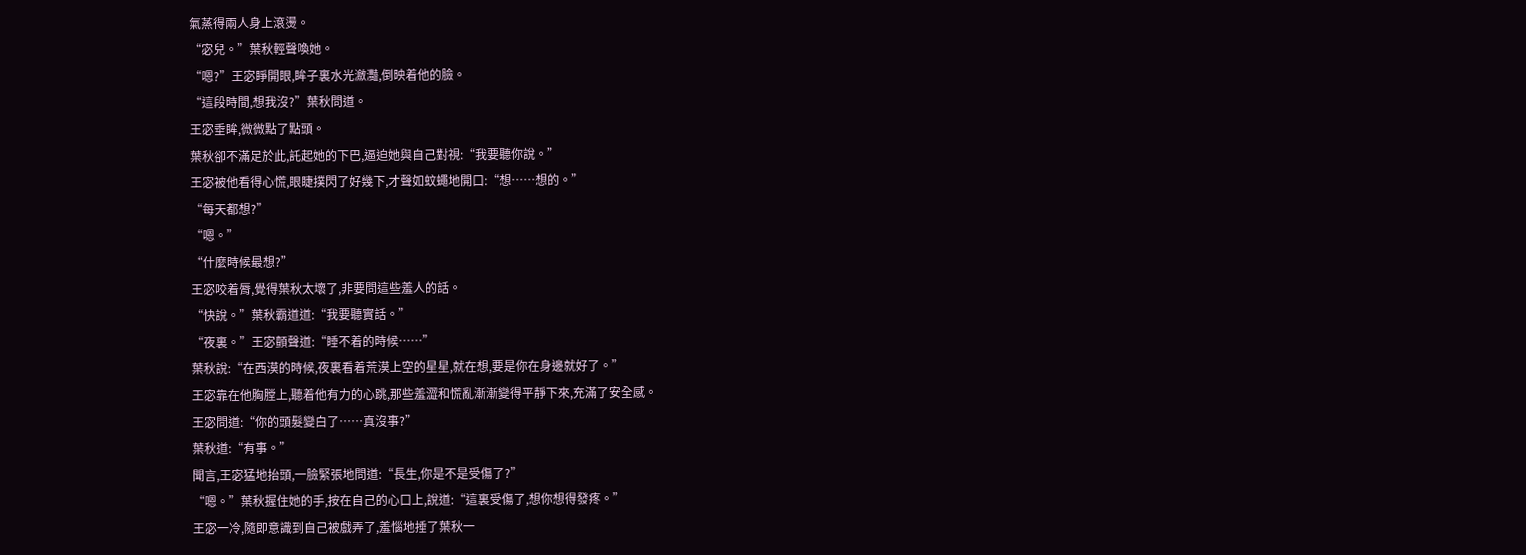氣蒸得兩人身上滾燙。
“宓兒。”葉秋輕聲喚她。
“嗯?”王宓睜開眼,眸子裏水光瀲灩,倒映着他的臉。
“這段時間,想我沒?”葉秋問道。
王宓垂眸,微微點了點頭。
葉秋卻不滿足於此,託起她的下巴,逼迫她與自己對視:“我要聽你說。”
王宓被他看得心慌,眼睫撲閃了好幾下,才聲如蚊蠅地開口:“想……想的。”
“每天都想?”
“嗯。”
“什麼時候最想?”
王宓咬着脣,覺得葉秋太壞了,非要問這些羞人的話。
“快說。”葉秋霸道道:“我要聽實話。”
“夜裏。”王宓顫聲道:“睡不着的時候……”
葉秋說:“在西漠的時候,夜裏看着荒漠上空的星星,就在想,要是你在身邊就好了。”
王宓靠在他胸膛上,聽着他有力的心跳,那些羞澀和慌亂漸漸變得平靜下來,充滿了安全感。
王宓問道:“你的頭髮變白了……真沒事?”
葉秋道:“有事。”
聞言,王宓猛地抬頭,一臉緊張地問道:“長生,你是不是受傷了?”
“嗯。”葉秋握住她的手,按在自己的心口上,說道:“這裏受傷了,想你想得發疼。”
王宓一冷,隨即意識到自己被戲弄了,羞惱地捶了葉秋一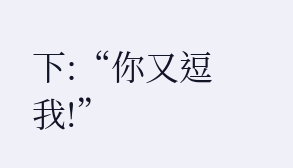下:“你又逗我!”